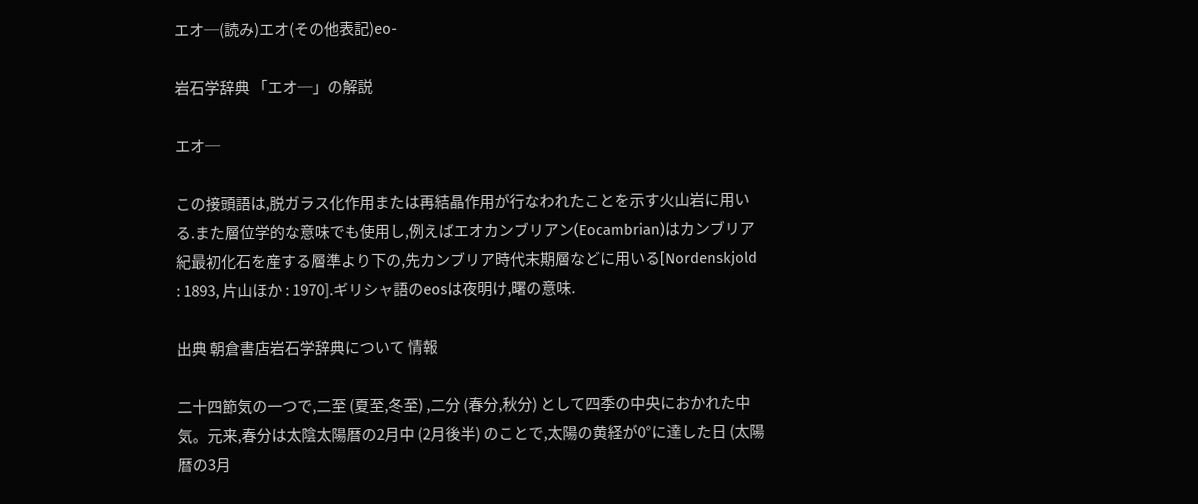エオ─(読み)エオ(その他表記)eo-

岩石学辞典 「エオ─」の解説

エオ─

この接頭語は,脱ガラス化作用または再結晶作用が行なわれたことを示す火山岩に用いる.また層位学的な意味でも使用し,例えばエオカンブリアン(Eocambrian)はカンブリア紀最初化石を産する層準より下の,先カンブリア時代末期層などに用いる[Nordenskjold : 1893, 片山ほか : 1970].ギリシャ語のeosは夜明け,曙の意味.

出典 朝倉書店岩石学辞典について 情報

二十四節気の一つで,二至 (夏至,冬至) ,二分 (春分,秋分) として四季の中央におかれた中気。元来,春分は太陰太陽暦の2月中 (2月後半) のことで,太陽の黄経が0°に達した日 (太陽暦の3月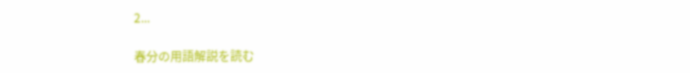2...

春分の用語解説を読む